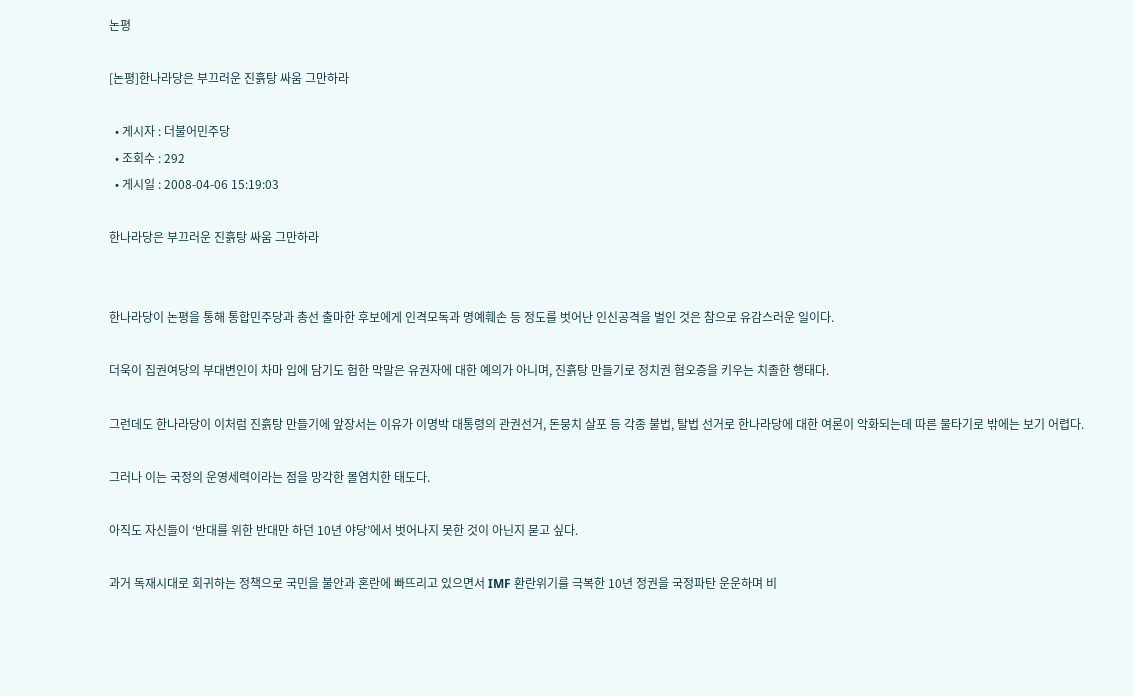논평

[논평]한나라당은 부끄러운 진흙탕 싸움 그만하라

  • 게시자 : 더불어민주당
  • 조회수 : 292
  • 게시일 : 2008-04-06 15:19:03

한나라당은 부끄러운 진흙탕 싸움 그만하라


한나라당이 논평을 통해 통합민주당과 총선 출마한 후보에게 인격모독과 명예훼손 등 정도를 벗어난 인신공격을 벌인 것은 참으로 유감스러운 일이다.

더욱이 집권여당의 부대변인이 차마 입에 담기도 험한 막말은 유권자에 대한 예의가 아니며, 진흙탕 만들기로 정치권 혐오증을 키우는 치졸한 행태다.

그런데도 한나라당이 이처럼 진흙탕 만들기에 앞장서는 이유가 이명박 대통령의 관권선거, 돈뭉치 살포 등 각종 불법, 탈법 선거로 한나라당에 대한 여론이 악화되는데 따른 물타기로 밖에는 보기 어렵다.

그러나 이는 국정의 운영세력이라는 점을 망각한 몰염치한 태도다.

아직도 자신들이 ‘반대를 위한 반대만 하던 10년 야당’에서 벗어나지 못한 것이 아닌지 묻고 싶다.

과거 독재시대로 회귀하는 정책으로 국민을 불안과 혼란에 빠뜨리고 있으면서 IMF 환란위기를 극복한 10년 정권을 국정파탄 운운하며 비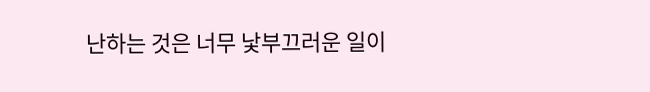난하는 것은 너무 낯부끄러운 일이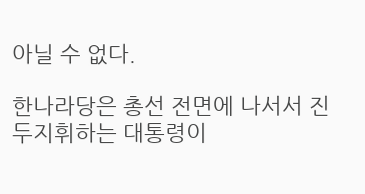아닐 수 없다.

한나라당은 총선 전면에 나서서 진두지휘하는 대통령이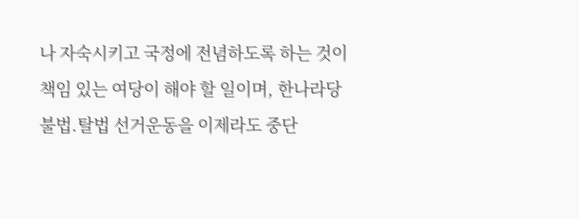나 자숙시키고 국정에 전념하도록 하는 것이 책임 있는 여당이 해야 할 일이며, 한나라당 불법.탈법 선거운동을 이제라도 중단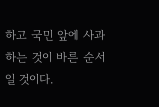하고 국민 앞에 사과하는 것이 바른 순서일 것이다.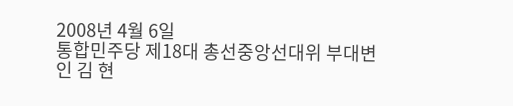2008년 4월 6일
통합민주당 제18대 총선중앙선대위 부대변인 김 현